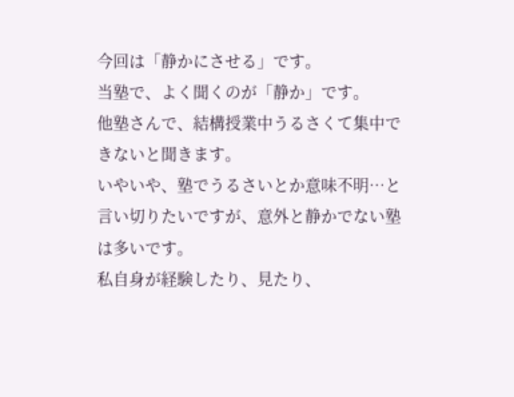今回は「静かにさせる」です。
当塾で、よく聞くのが「静か」です。
他塾さんで、結構授業中うるさくて集中できないと聞きます。
いやいや、塾でうるさいとか意味不明…と言い切りたいですが、意外と静かでない塾は多いです。
私自身が経験したり、見たり、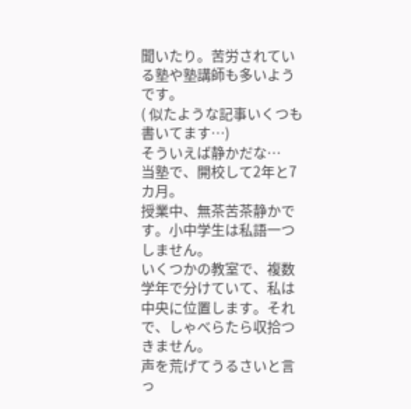聞いたり。苦労されている塾や塾講師も多いようです。
( 似たような記事いくつも書いてます…)
そういえば静かだな…
当塾で、開校して2年と7カ月。
授業中、無茶苦茶静かです。小中学生は私語一つしません。
いくつかの教室で、複数学年で分けていて、私は中央に位置します。それで、しゃべらたら収拾つきません。
声を荒げてうるさいと言っ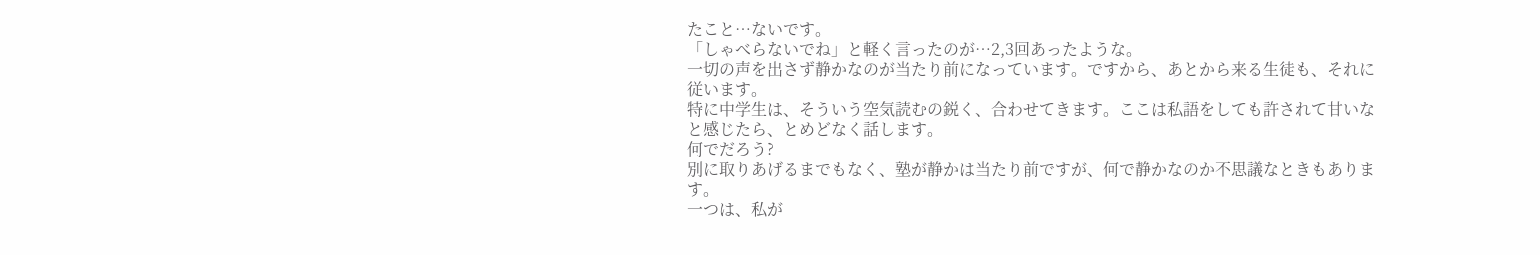たこと…ないです。
「しゃべらないでね」と軽く言ったのが…2,3回あったような。
一切の声を出さず静かなのが当たり前になっています。ですから、あとから来る生徒も、それに従います。
特に中学生は、そういう空気読むの鋭く、合わせてきます。ここは私語をしても許されて甘いなと感じたら、とめどなく話します。
何でだろう?
別に取りあげるまでもなく、塾が静かは当たり前ですが、何で静かなのか不思議なときもあります。
一つは、私が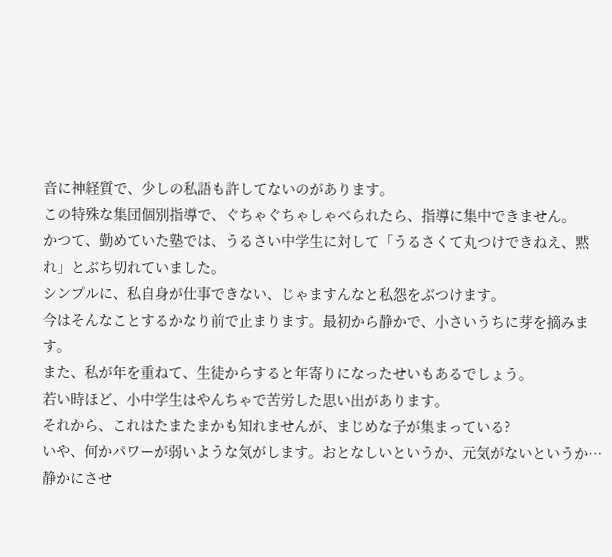音に神経質で、少しの私語も許してないのがあります。
この特殊な集団個別指導で、ぐちゃぐちゃしゃべられたら、指導に集中できません。
かつて、勤めていた塾では、うるさい中学生に対して「うるさくて丸つけできねえ、黙れ」とぶち切れていました。
シンプルに、私自身が仕事できない、じゃますんなと私怨をぶつけます。
今はそんなことするかなり前で止まります。最初から静かで、小さいうちに芽を摘みます。
また、私が年を重ねて、生徒からすると年寄りになったせいもあるでしょう。
若い時ほど、小中学生はやんちゃで苦労した思い出があります。
それから、これはたまたまかも知れませんが、まじめな子が集まっている?
いや、何かパワーが弱いような気がします。おとなしいというか、元気がないというか…
静かにさせ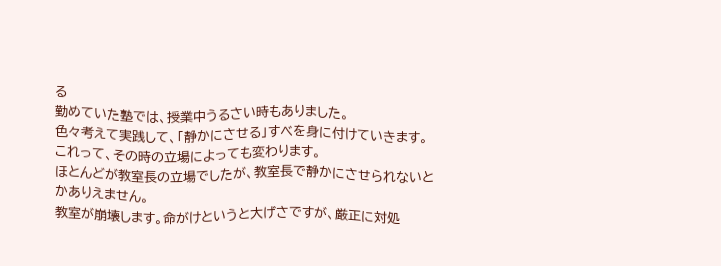る
勤めていた塾では、授業中うるさい時もありました。
色々考えて実践して、「静かにさせる」すべを身に付けていきます。
これって、その時の立場によっても変わります。
ほとんどが教室長の立場でしたが、教室長で静かにさせられないとかありえません。
教室が崩壊します。命がけというと大げさですが、厳正に対処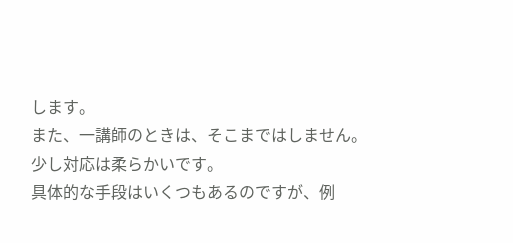します。
また、一講師のときは、そこまではしません。少し対応は柔らかいです。
具体的な手段はいくつもあるのですが、例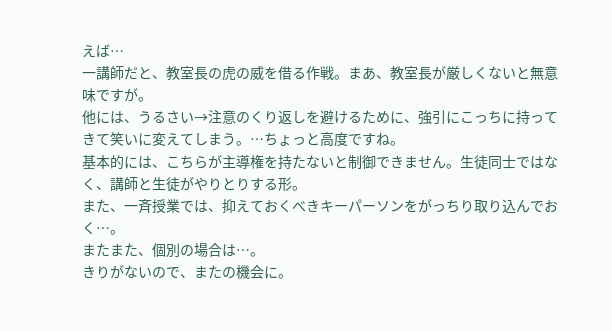えば…
一講師だと、教室長の虎の威を借る作戦。まあ、教室長が厳しくないと無意味ですが。
他には、うるさい→注意のくり返しを避けるために、強引にこっちに持ってきて笑いに変えてしまう。…ちょっと高度ですね。
基本的には、こちらが主導権を持たないと制御できません。生徒同士ではなく、講師と生徒がやりとりする形。
また、一斉授業では、抑えておくべきキーパーソンをがっちり取り込んでおく…。
またまた、個別の場合は…。
きりがないので、またの機会に。